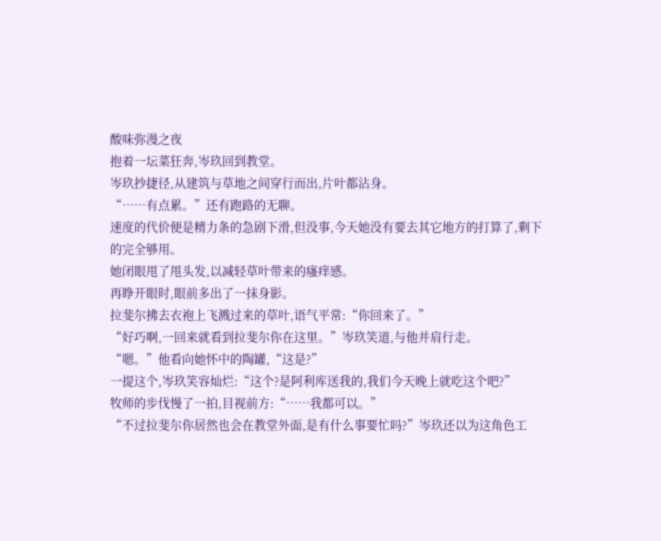酸味弥漫之夜
抱着一坛菜狂奔,岑玖回到教堂。
岑玖抄捷径,从建筑与草地之间穿行而出,片叶都沾身。
“……有点累。”还有跑路的无聊。
速度的代价便是精力条的急剧下滑,但没事,今天她没有要去其它地方的打算了,剩下的完全够用。
她闭眼甩了甩头发,以减轻草叶带来的瘙痒感。
再睁开眼时,眼前多出了一抹身影。
拉斐尔拂去衣袍上飞溅过来的草叶,语气平常:“你回来了。”
“好巧啊,一回来就看到拉斐尔你在这里。”岑玖笑道,与他并肩行走。
“嗯。”他看向她怀中的陶罐,“这是?”
一提这个,岑玖笑容灿烂:“这个?是阿利库送我的,我们今天晚上就吃这个吧?”
牧师的步伐慢了一拍,目视前方:“……我都可以。”
“不过拉斐尔你居然也会在教堂外面,是有什么事要忙吗?”岑玖还以为这角色工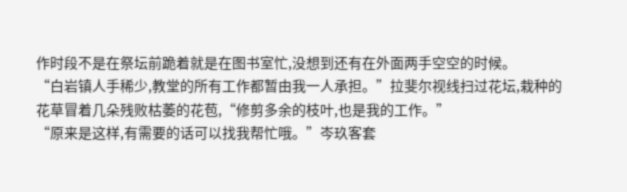作时段不是在祭坛前跪着就是在图书室忙,没想到还有在外面两手空空的时候。
“白岩镇人手稀少,教堂的所有工作都暂由我一人承担。”拉斐尔视线扫过花坛,栽种的花草冒着几朵残败枯萎的花苞,“修剪多余的枝叶,也是我的工作。”
“原来是这样,有需要的话可以找我帮忙哦。”岑玖客套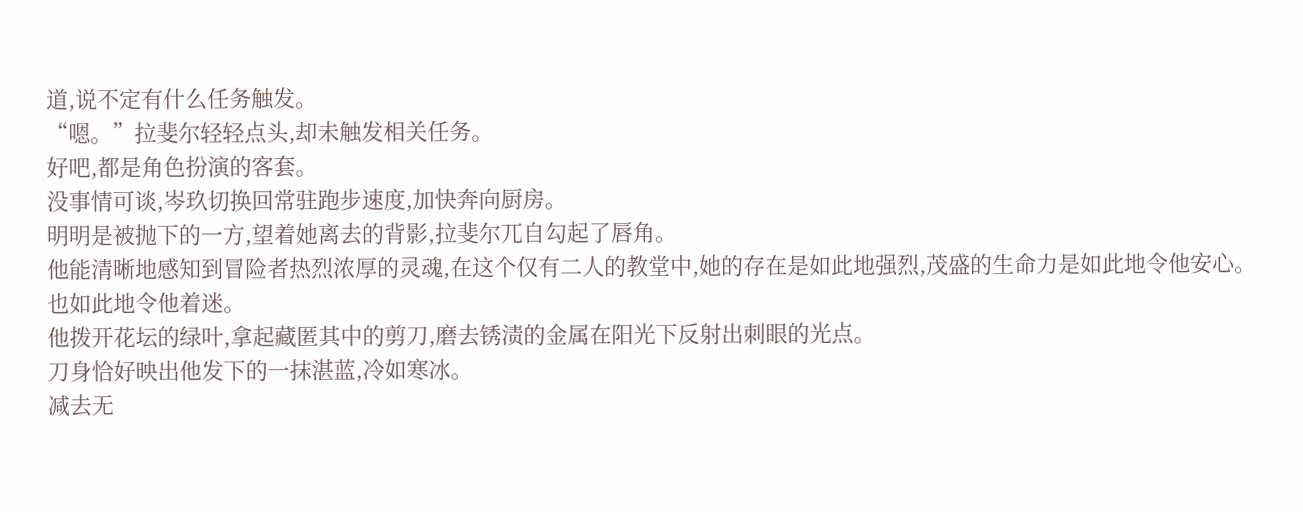道,说不定有什么任务触发。
“嗯。”拉斐尔轻轻点头,却未触发相关任务。
好吧,都是角色扮演的客套。
没事情可谈,岑玖切换回常驻跑步速度,加快奔向厨房。
明明是被抛下的一方,望着她离去的背影,拉斐尔兀自勾起了唇角。
他能清晰地感知到冒险者热烈浓厚的灵魂,在这个仅有二人的教堂中,她的存在是如此地强烈,茂盛的生命力是如此地令他安心。
也如此地令他着迷。
他拨开花坛的绿叶,拿起藏匿其中的剪刀,磨去锈渍的金属在阳光下反射出刺眼的光点。
刀身恰好映出他发下的一抹湛蓝,冷如寒冰。
减去无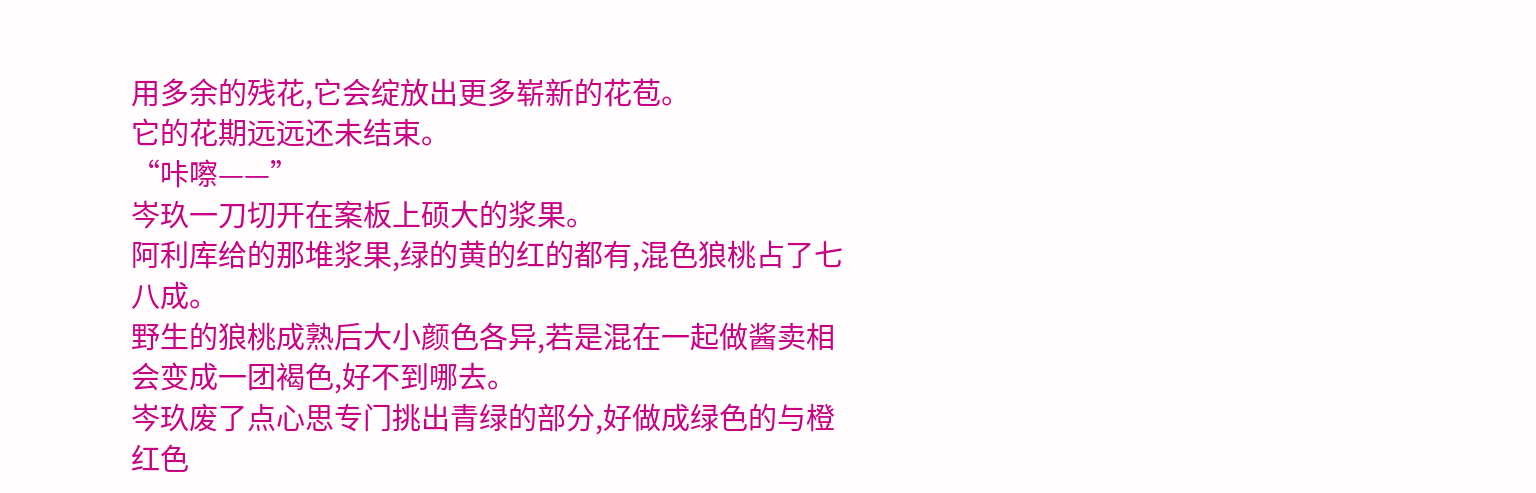用多余的残花,它会绽放出更多崭新的花苞。
它的花期远远还未结束。
“咔嚓——”
岑玖一刀切开在案板上硕大的浆果。
阿利库给的那堆浆果,绿的黄的红的都有,混色狼桃占了七八成。
野生的狼桃成熟后大小颜色各异,若是混在一起做酱卖相会变成一团褐色,好不到哪去。
岑玖废了点心思专门挑出青绿的部分,好做成绿色的与橙红色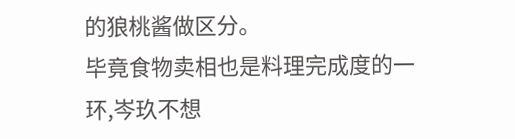的狼桃酱做区分。
毕竟食物卖相也是料理完成度的一环,岑玖不想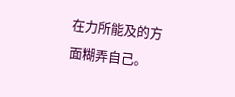在力所能及的方面糊弄自己。